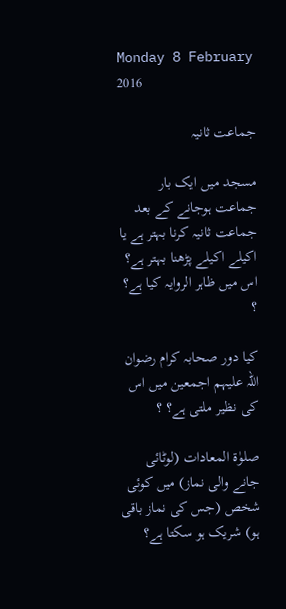Monday 8 February 2016

جماعت ثانیہ

مسجد میں ایک بار جماعت ہوجانے کے بعد جماعت ثانیہ کرنا بہتر ہے یا اکیلے اکیلے پڑھنا بہتر ہے؟
اس میں ظاہر الروایہ کیا ہے؟ ؟

کیا دور صحابہ کرام رضوان اللہ علیہم اجمعین میں اس کی نظیر ملتی ہے؟ ؟

صلوٰۃ المعادات (لوٹائی جانے والی نماز) میں کوئی شخص (جس کی نماز باقی ہو) شریک ہو سکتا ہے؟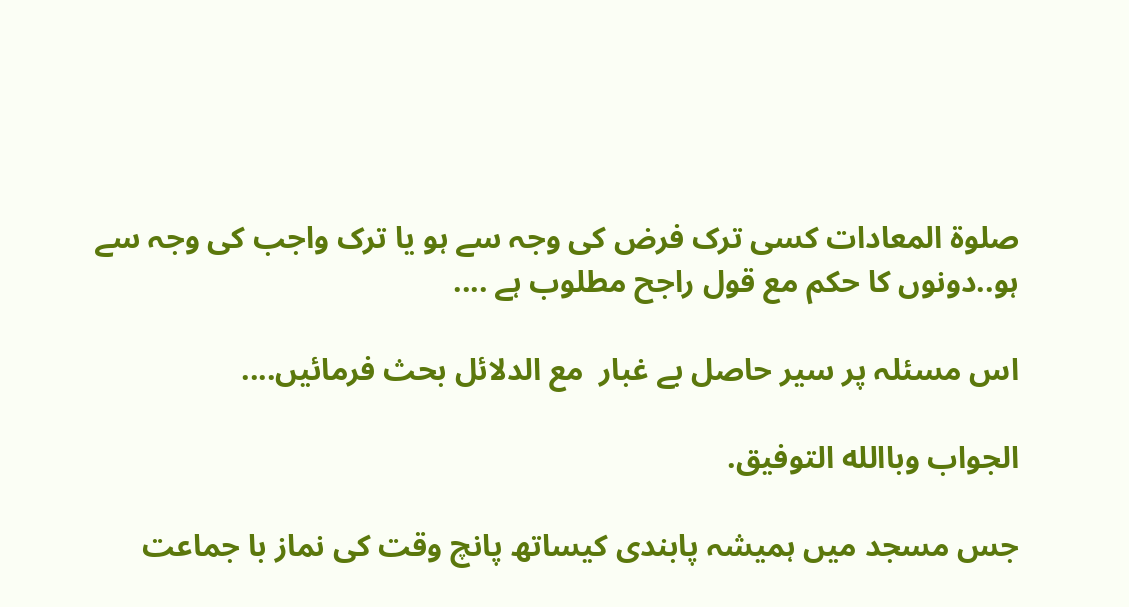صلوۃ المعادات کسی ترک فرض کی وجہ سے ہو یا ترک واجب کی وجہ سے ہو..دونوں کا حکم مع قول راجح مطلوب ہے ....

اس مسئلہ پر سیر حاصل بے غبار  مع الدلائل بحث فرمائیں....

الجواب وباالله التوفيق.

جس مسجد میں ہمیشہ پابندی کیساتھ پانچ وقت کی نماز با جماعت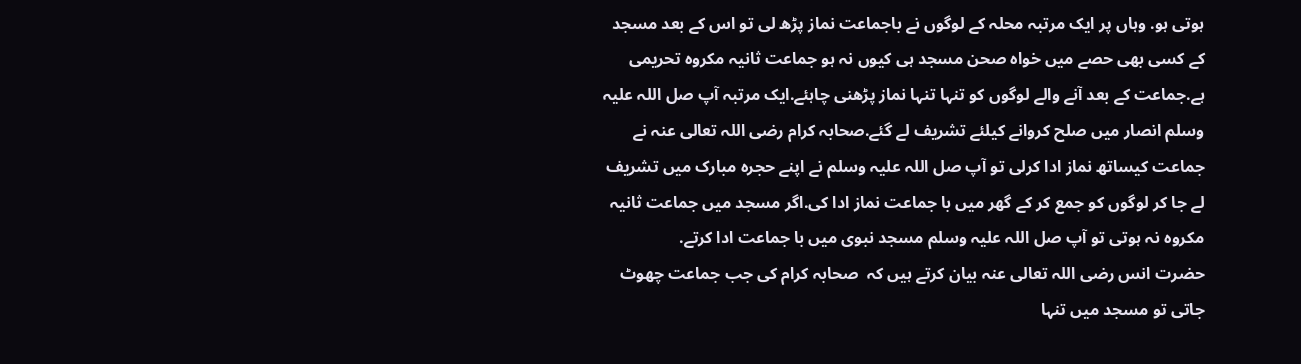ہوتی ہو. وہاں پر ایک مرتبہ محلہ کے لوگوں نے باجماعت نماز پڑھ لی تو اس کے بعد مسجد کے کسی بھی حصے میں خواہ صحن مسجد ہی کیوں نہ ہو جماعت ثانیہ مکروہ تحریمی ہے.جماعت کے بعد آنے والے لوگوں کو تنہا تنہا نماز پڑھنی چاہئے.ایک مرتبہ آپ صل اللہ علیہ وسلم انصار میں صلح کروانے کیلئے تشریف لے گئے.صحابہ کرام رضی اللہ تعالی عنہ نے جماعت کیساتھ نماز ادا کرلی تو آپ صل اللہ علیہ وسلم نے اپنے حجرہ مبارک میں تشریف لے جا کر لوگوں کو جمع کر کے گھر میں با جماعت نماز ادا کی.اگر مسجد میں جماعت ثانیہ مکروہ نہ ہوتی تو آپ صل اللہ علیہ وسلم مسجد نبوی میں با جماعت ادا کرتے.
حضرت انس رضی اللہ تعالی عنہ بیان کرتے ہیں کہ  صحابہ کرام کی جب جماعت چھوٹ جاتی تو مسجد میں تنہا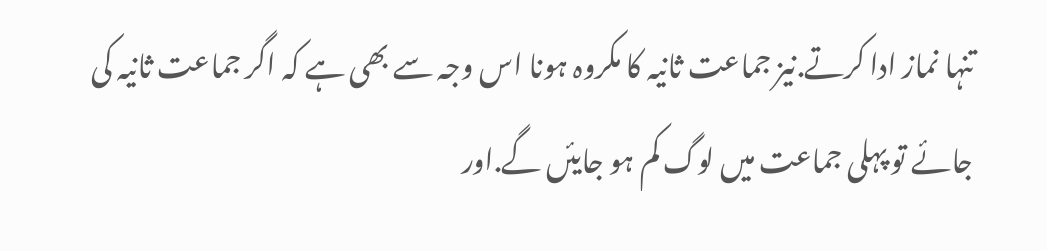تنہا نماز ادا کرتے.نیز جماعت ثانیہ کا مکروہ ہونا اس وجہ سے بھی ہے کہ اگر جماعت ثانیہ کی جائے تو پہلی جماعت میں لوگ کم ہو جایئں گے.اور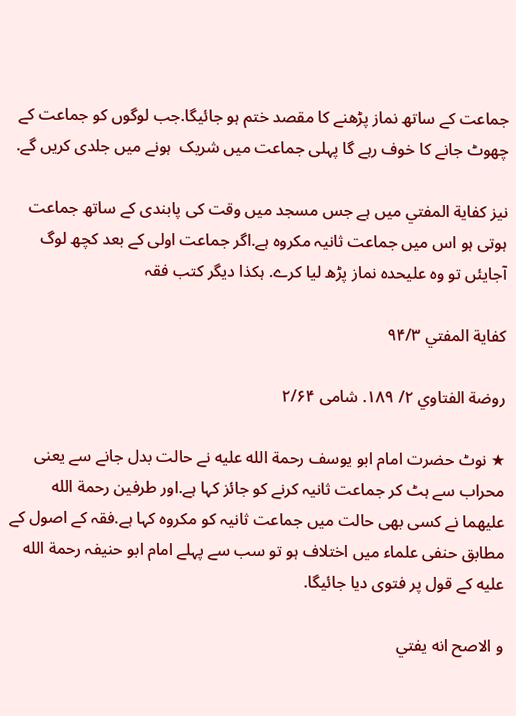جماعت کے ساتھ نماز پڑھنے کا مقصد ختم ہو جائیگا.جب لوگوں کو جماعت کے چھوٹ جانے کا خوف رہے گا پہلی جماعت میں شریک  ہونے میں جلدی کریں گے.

نیز کفایة المفتي میں ہے جس مسجد میں وقت کی پابندی کے ساتھ جماعت ہوتی ہو اس میں جماعت ثانیہ مکروہ ہے.اگر جماعت اولی کے بعد کچھ لوگ  آجایئں تو وہ علیحدہ نماز پڑھ لیا کرے. ہکذا دیگر کتب فقہ

کفایة المفتي ۹۴/۳

روضة الفتاوي ۲/ ۱۸۹. شامی ۲/۶۴

★ نوٹ حضرت امام ابو یوسف رحمة الله عليه نے حالت بدل جانے سے یعنی محراب سے ہٹ کر جماعت ثانیہ کرنے کو جائز کہا ہے.اور طرفین رحمة الله عليهما نے کسی بھی حالت میں جماعت ثانیہ کو مکروہ کہا ہے.فقہ کے اصول کے مطابق حنفی علماء میں اختلاف ہو تو سب سے پہلے امام ابو حنیفہ رحمة الله عليه کے قول پر فتوی دیا جائیگا.

و الاصح انه يفتي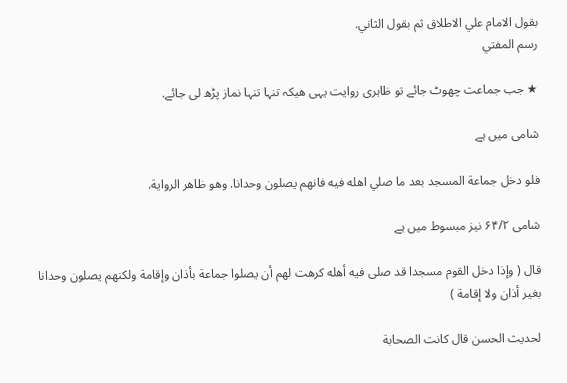بقول الامام علي الاطلاق ثم بقول الثاني.
رسم المفتي

★ جب جماعت چھوٹ جائے تو ظاہری روایت یہی ھیکہ تنہا تنہا نماز پڑھ لی جائے.

شامی میں ہے

فلو دخل جماعة المسجد بعد ما صلي اهله فيه فانهم يصلون وحدانا. وهو ظاهر الرواية.

شامی ۶۴/۲ نیز مبسوط میں ہے

قال ( وإذا دخل القوم مسجدا قد صلى فيه أهله كرهت لهم أن يصلوا جماعة بأذان وإقامة ولكنهم يصلون وحدانا بغير أذان ولا إقامة )

لحديث الحسن قال كانت الصحابة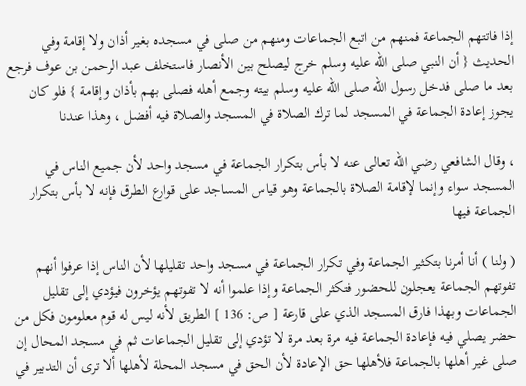إذا فاتتهم الجماعة فمنهم من اتبع الجماعات ومنهم من صلى في مسجده بغير أذان ولا إقامة وفي الحديث { أن النبي صلى الله عليه وسلم خرج ليصلح بين الأنصار فاستخلف عبد الرحمن بن عوف فرجع بعد ما صلى فدخل رسول الله صلى الله عليه وسلم بيته وجمع أهله فصلى بهم بأذان وإقامة } فلو كان يجوز إعادة الجماعة في المسجد لما ترك الصلاة في المسجد والصلاة فيه أفضل ، وهذا عندنا

، وقال الشافعي رضي الله تعالى عنه لا بأس بتكرار الجماعة في مسجد واحد لأن جميع الناس في المسجد سواء وإنما لإقامة الصلاة بالجماعة وهو قياس المساجد على قوارع الطرق فإنه لا بأس بتكرار الجماعة فيها

( ولنا ) أنا أمرنا بتكثير الجماعة وفي تكرار الجماعة في مسجد واحد تقليلها لأن الناس إذا عرفوا أنهم تفوتهم الجماعة يعجلون للحضور فتكثر الجماعة وإذا علموا أنه لا تفوتهم يؤخرون فيؤدي إلى تقليل الجماعات وبهذا فارق المسجد الذي على قارعة [ ص: 136 ] الطريق لأنه ليس له قوم معلومون فكل من حضر يصلي فيه فإعادة الجماعة فيه مرة بعد مرة لا تؤدي إلى تقليل الجماعات ثم في مسجد المحال إن صلى غير أهلها بالجماعة فلأهلها حق الإعادة لأن الحق في مسجد المحلة لأهلها ألا ترى أن التدبير في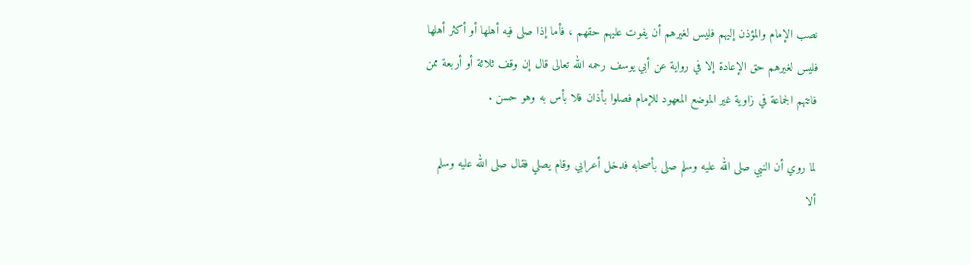نصب الإمام والمؤذن إليهم فليس لغيرهم أن يفوت عليهم حقهم ، فأما إذا صلى فيه أهلها أو أكثر أهلها فليس لغيرهم حق الإعادة إلا في رواية عن أبي يوسف رحمه الله تعالى قال إن وقف ثلاثة أو أربعة ممن فاتتهم الجماعة في زاوية غير الموضع المعهود للإمام فصلوا بأذان فلا بأس به وهو حسن .

لما روي أن النبي صلى الله عليه وسلم صلى بأصحابه فدخل أعرابي وقام يصلي فقال صلى الله عليه وسلم ألا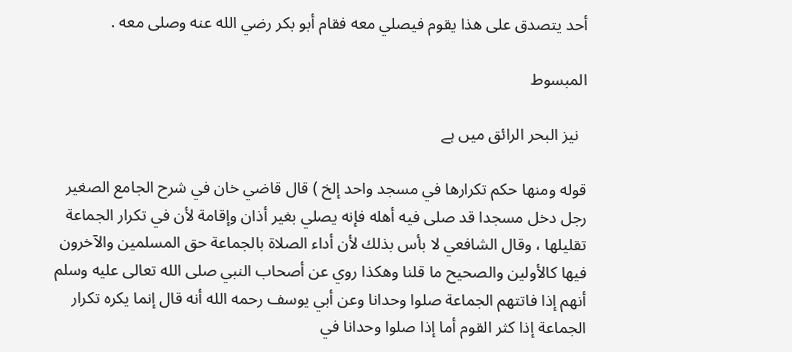أحد يتصدق على هذا يقوم فيصلي معه فقام أبو بكر رضي الله عنه وصلى معه .

المبسوط

  نیز البحر الرائق میں ہے

قوله ومنها حكم تكرارها في مسجد واحد إلخ ) قال قاضي خان في شرح الجامع الصغير رجل دخل مسجدا قد صلى فيه أهله فإنه يصلي بغير أذان وإقامة لأن في تكرار الجماعة تقليلها ، وقال الشافعي لا بأس بذلك لأن أداء الصلاة بالجماعة حق المسلمين والآخرون فيها كالأولين والصحيح ما قلنا وهكذا روي عن أصحاب النبي صلى الله تعالى عليه وسلم أنهم إذا فاتتهم الجماعة صلوا وحدانا وعن أبي يوسف رحمه الله أنه قال إنما يكره تكرار الجماعة إذا كثر القوم أما إذا صلوا وحدانا في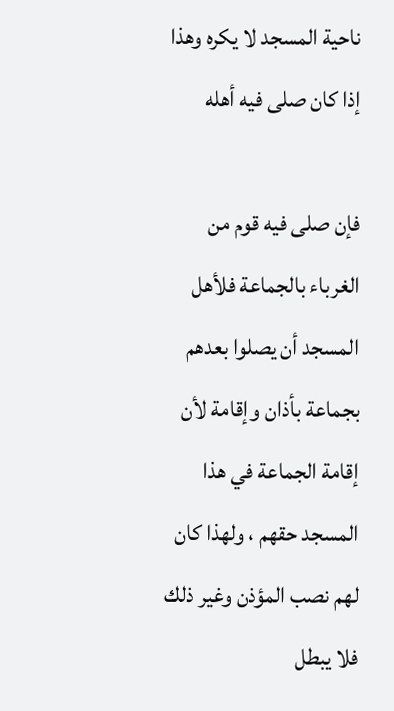ناحية المسجد لا يكره وهذا إذا كان صلى فيه أهله

فإن صلى فيه قوم من الغرباء بالجماعة فلأهل المسجد أن يصلوا بعدهم بجماعة بأذان وإقامة لأن إقامة الجماعة في هذا المسجد حقهم ، ولهذا كان لهم نصب المؤذن وغير ذلك فلا يبطل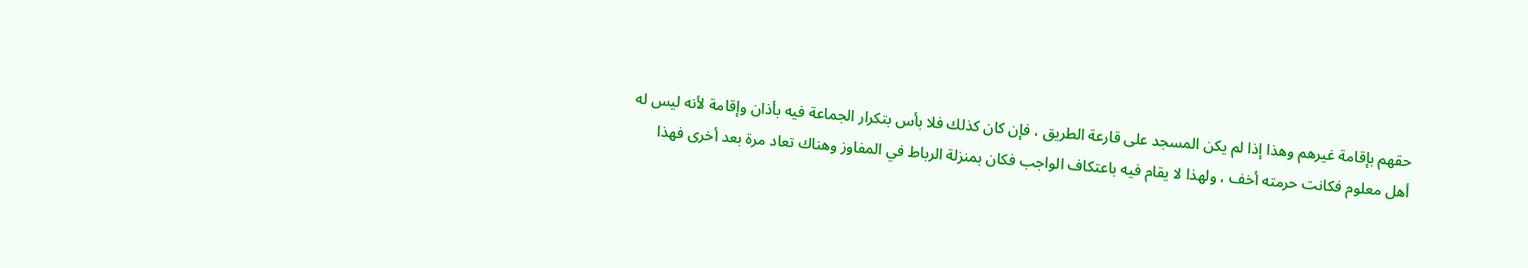حقهم بإقامة غيرهم وهذا إذا لم يكن المسجد على قارعة الطريق ، فإن كان كذلك فلا بأس بتكرار الجماعة فيه بأذان وإقامة لأنه ليس له أهل معلوم فكانت حرمته أخف ، ولهذا لا يقام فيه باعتكاف الواجب فكان بمنزلة الرباط في المفاوز وهناك تعاد مرة بعد أخرى فهذا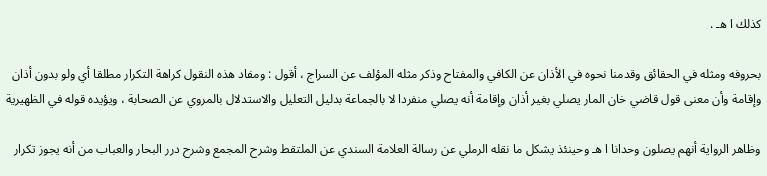كذلك ا هـ .

بحروفه ومثله في الحقائق وقدمنا نحوه في الأذان عن الكافي والمفتاح وذكر مثله المؤلف عن السراج ، أقول : ومفاد هذه النقول كراهة التكرار مطلقا أي ولو بدون أذان وإقامة وأن معنى قول قاضي خان المار يصلي بغير أذان وإقامة أنه يصلي منفردا لا بالجماعة بدليل التعليل والاستدلال بالمروي عن الصحابة ، ويؤيده قوله في الظهيرية

وظاهر الرواية أنهم يصلون وحدانا ا هـ وحينئذ يشكل ما نقله الرملي عن رسالة العلامة السندي عن الملتقط وشرح المجمع وشرح درر البحار والعباب من أنه يجوز تكرار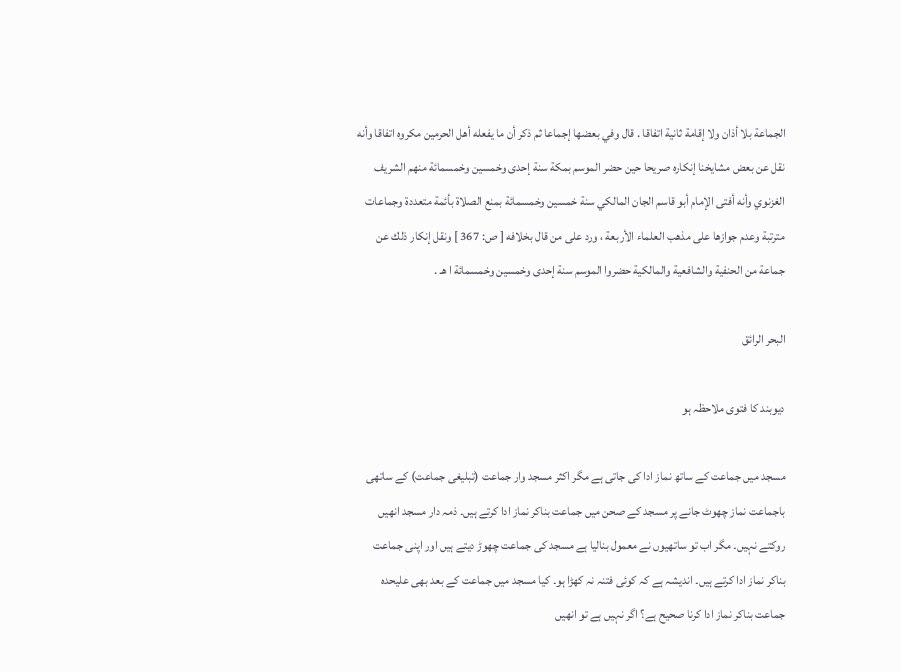الجماعة بلا أذان ولا إقامة ثانية اتفاقا . قال وفي بعضها إجماعا ثم ذكر أن ما يفعله أهل الحرمين مكروه اتفاقا وأنه نقل عن بعض مشايخنا إنكاره صريحا حين حضر الموسم بمكة سنة إحدى وخمسين وخمسمائة منهم الشريف الغزنوي وأنه أفتى الإمام أبو قاسم الجان المالكي سنة خمسين وخمسمائة بمنع الصلاة بأئمة متعددة وجماعات مترتبة وعدم جوازها على مذهب العلماء الأربعة ، ورد على من قال بخلافه [ ص: 367 ] ونقل إنكار ذلك عن جماعة من الحنفية والشافعية والمالكية حضروا الموسم سنة إحدى وخمسين وخمسمائة ا هـ .

البحر الرائق

دیوبند کا فتوی ملاحظہ ہو

مسجد میں جماعت کے ساتھ نماز ادا کی جاتی ہے مگر اکثر مسجد وار جماعت (تبلیغی جماعت) کے ساتھی باجماعت نماز چھوٹ جانے پر مسجد کے صحن میں جماعت بناکر نماز ادا کرتے ہیں۔ ذمہ دار مسجد انھیں روکتے نہیں۔ مگر اب تو ساتھیوں نے معمول بنالیا ہے مسجد کی جماعت چھوڑ دیتے ہیں اور اپنی جماعت بناکر نماز ادا کرتے ہیں۔ اندیشہ ہے کہ کوئی فتنہ نہ کھڑا ہو۔ کیا مسجد میں جماعت کے بعد بھی علیحدہ جماعت بناکر نماز ادا کرنا صحیح ہے؟ اگر نہیں ہے تو انھیں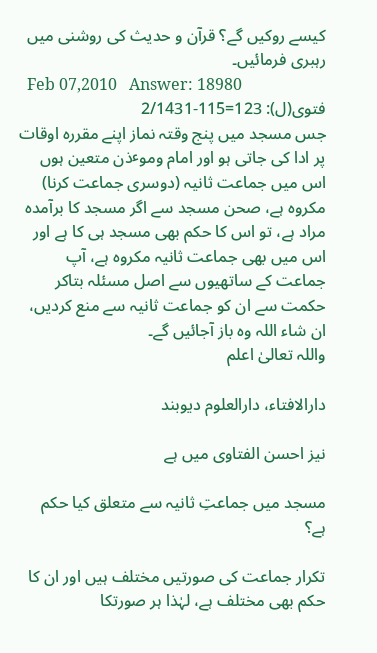کیسے روکیں گے؟ قرآن و حدیث کی روشنی میں رہبری فرمائیں۔
  Feb 07,2010   Answer: 18980
فتوی(ل): 123=115-2/1431
جس مسجد میں پنج وقتہ نماز اپنے مقررہ اوقات پر ادا کی جاتی ہو اور امام وموٴذن متعین ہوں اس میں جماعت ثانیہ (دوسری جماعت کرنا) مکروہ ہے، صحن مسجد سے اگر مسجد کا برآمدہ مراد ہے، تو اس کا حکم بھی مسجد ہی کا ہے اور اس میں بھی جماعت ثانیہ مکروہ ہے، آپ جماعت کے ساتھیوں سے اصل مسئلہ بتاکر حکمت سے ان کو جماعت ثانیہ سے منع کردیں، ان شاء اللہ وہ باز آجائیں گے۔
واللہ تعالیٰ اعلم

دارالافتاء، دارالعلوم دیوبند

نیز احسن الفتاوی میں ہے

مسجد میں جماعتِ ثانیہ سے متعلق کیا حکم ہے؟

تکرار جماعت کی صورتیں مختلف ہیں اور ان کا حکم بھی مختلف ہے، لہٰذا ہر صورتکا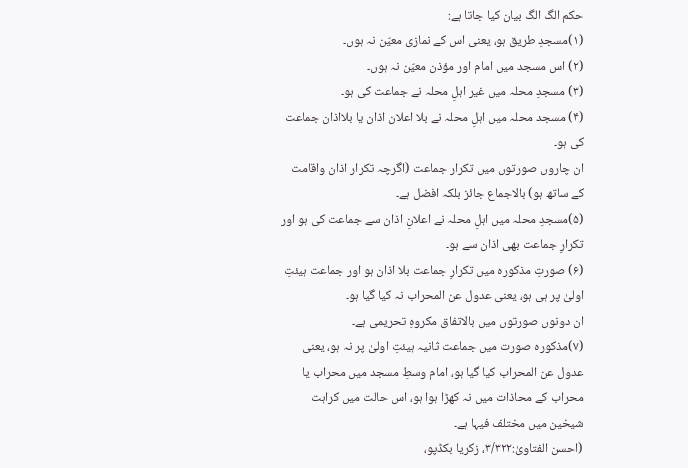حکم الگ الگ بیان کیا جاتا ہے:
(۱)مسجدِ طریق ہو، یعنی اس کے نمازی معیّن نہ ہوں۔
(۲) اس مسجد میں امام اور مؤذن معیّن نہ ہوں۔
(۳) مسجدِ محلہ میں غیر اہلِ محلہ نے جماعت کی ہو۔
(۴) مسجد محلہ میں اہلِ محلہ نے بلا اعلان اذان یا بلااذان جماعت کی ہو۔
ان چاروں صورتوں میں تکرار جماعت (اگرچہ تکرار اذان واقامت کے ساتھ ہو) بالاجماع جائز بلکہ افضل ہے۔
(۵)مسجدِ محلہ میں اہلِ محلہ نے اعلانِ اذان سے جماعت کی ہو اور تکرارِ جماعت بھی اذان سے ہو۔
(۶) صورتِ مذکورہ میں تکرارِ جماعت بلا اذان ہو اور جماعت ہیئتِ اولیٰ پر ہی ہو، یعنی عدول عن المحراب نہ کیا گیا ہو۔
ان دونوں صورتوں میں بالاتفاق مکروہِ تحریمی ہے۔
(۷)مذکورہ صورت میں جماعت ثانیہ ہیئتِ اولیٰ پر نہ ہو، یعنی عدول عن المحراب کیا گیا ہو، امام وسطِ مسجد میں محراب یا محراب کے محاذات میں نہ کھڑا ہوا ہو، اس حالت میں کراہت شیخین میں مختلف فیہا ہے۔
(احسن الفتاویٰ:۳/۳۲۲، زکریا بکڈپو،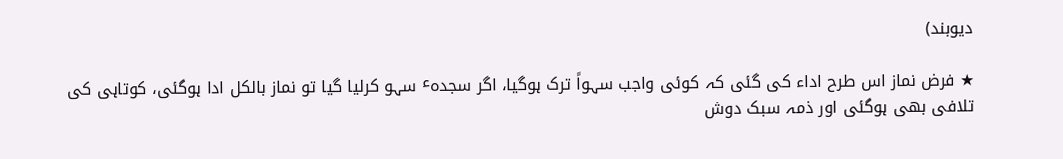دیوبند)

★ فرض نماز اس طرح اداء کی گئی کہ کوئی واجب سہواً ترک ہوگیا، اگر سجدہٴ سہو کرلیا گیا تو نماز بالکل ادا ہوگئی، کوتاہی کی تلافی بھی ہوگئی اور ذمہ سبک دوش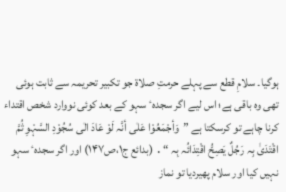ہوگیا۔ سلامِ قطع سے پہلے حرمتِ صلاة جو تکبیر تحریمہ سے ثابت ہوئی تھی وہ باقی ہے؛ اس لیے اگر سجدہٴ سہو کے بعد کوئی نووارد شخص اقتداء کرنا چاہے تو کرسکتا ہے ”وَأجْمَعُوْا عَلٰی أنَّہ لَوْ عَادَ الٰی سُجُوْدِ السَّہْوِ ثُمَّ اقْتَدَیٰ بِہ رَجُلٌ یَصِحُّ اقْتِدَائُہ بِہ “․ (بدائع ج۱،ص۱۴۷) اور اگر سجدہٴ سہو نہیں کیا اور سلام پھیردیا تو نماز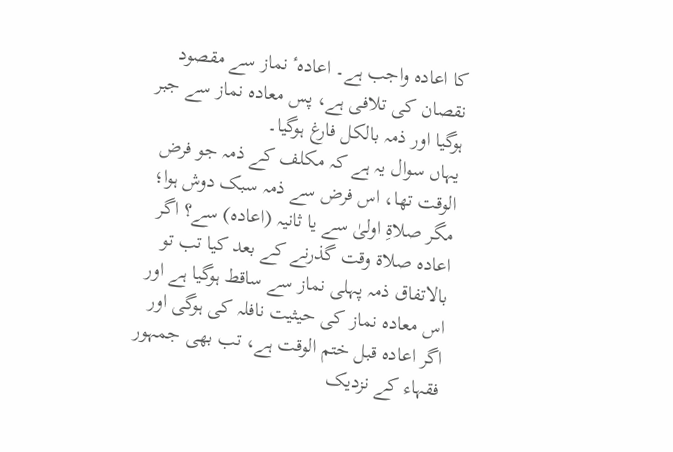کا اعادہ واجب ہے۔ اعادہٴ نماز سے مقصود نقصان کی تلافی ہے، پس معادہ نماز سے جبر ہوگیا اور ذمہ بالکل فارغ ہوگیا۔
یہاں سوال یہ ہے کہ مکلف کے ذمہ جو فرض الوقت تھا، اس فرض سے ذمہ سبک دوش ہوا؛ مگر صلاةِ اولیٰ سے یا ثانیہ (اعادہ) سے؟ اگر اعادہ صلاة وقت گذرنے کے بعد کیا تب تو بالاتفاق ذمہ پہلی نماز سے ساقط ہوگیا ہے اور اس معادہ نماز کی حیثیت نافلہ کی ہوگی اور اگر اعادہ قبل ختم الوقت ہے، تب بھی جمہور فقہاء کے نزدیک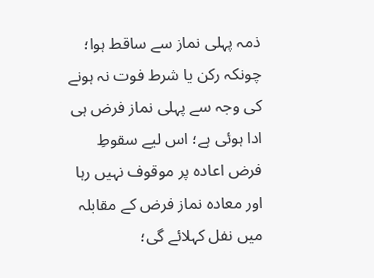ذمہ پہلی نماز سے ساقط ہوا؛ چونکہ رکن یا شرط فوت نہ ہونے کی وجہ سے پہلی نماز فرض ہی ادا ہوئی ہے؛ اس لیے سقوطِ فرض اعادہ پر موقوف نہیں رہا اور معادہ نماز فرض کے مقابلہ میں نفل کہلائے گی؛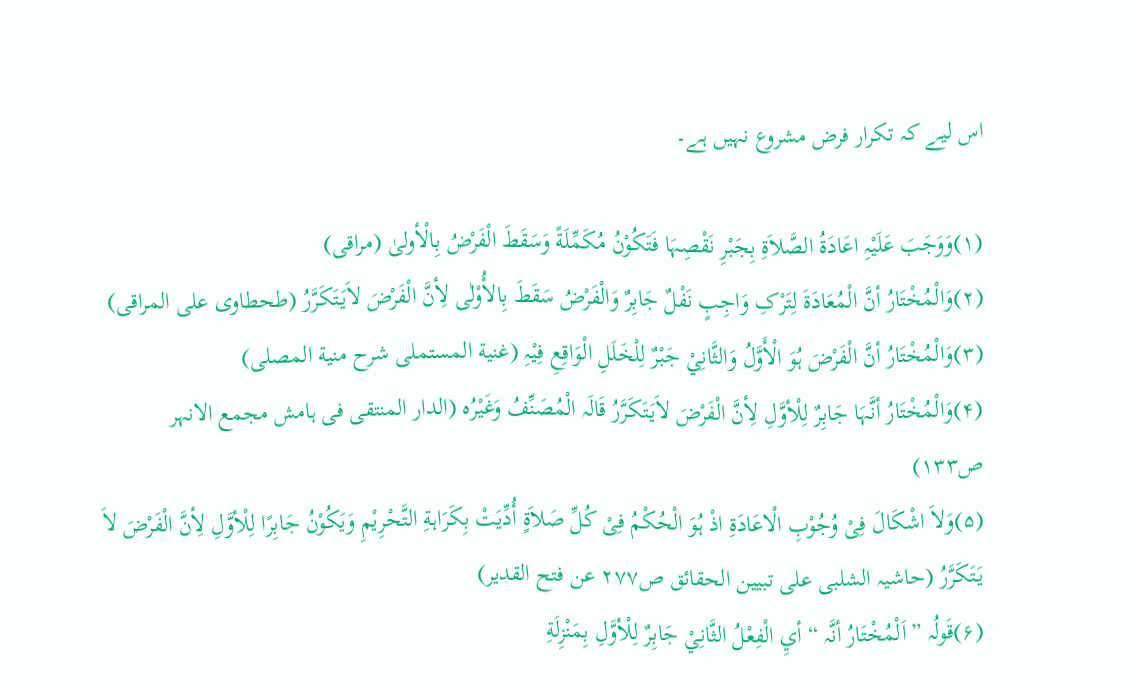اس لیے کہ تکرار فرض مشروع نہیں ہے۔

(۱)وَوَجَبَ عَلَیْہِ اعَادَةُ الصَّلاَةِ بِجَبْرِ نَقْصِہَا فَتَکُوْنُ مُکَمِّلَةً وَسَقَطَ الْفَرْضُ بِالْأولیٰ (مراقی)
(۲)وَالْمُخْتَارُ أنَّ الْمُعَادَةَ لِتَرْکِ وَاجِبٍ نَفْلٌ جَابِرٌ وَالْفَرْضُ سَقَطَ بِالأُوْلٰی لِأنَّ الْفَرْضَ لاَیَتَکَرَّرُ (طحطاوی علی المراقی)
(۳)وَالْمُخْتَارُ أنَّ الْفَرْضَ ہُوَ الْأَوَّلُ وَالثَّانِيْ جَبْرٌ لِلْخَلَلِ الْوَاقِعِ فِیْہِ (غنیة المستملی شرح منیة المصلی)
(۴)وَالْمُخْتَارُ أنَّہَا جَابِرٌ لِلْأوَّلِ لِأنَّ الْفَرْضَ لاَیَتَکَرَّرُ قَالَہ الْمُصَنِّفُ وَغَیْرُہ (الدار المنتقی فی ہامش مجمع الانہر ص۱۳۳)
(۵)وَلاَ اشْکَالَ فِیْ وُجُوْبِ الْاعَادَةِ اذْ ہُوَ الْحُکْمُ فِیْ کُلِّ صَلاَةٍ أُدِّیَتْ بِکَرَاہةِ التَّحْرِیْمِ وَیَکُوْنُ جَابِرًا لِلْأوَّلِ لِأنَّ الْفَرْضَ لاَ یَتَکَرَّرُ (حاشیہ الشلبی علی تبیین الحقائق ص۲۷۷ عن فتح القدیر)
(۶)قَولُہ ”اَلْمُخْتَارُ أنَّہ “ أيِ الْفِعْلُ الثَّانِيْ جَابِرٌ لِلْأوَّلِ بِمَنْزِلَةِ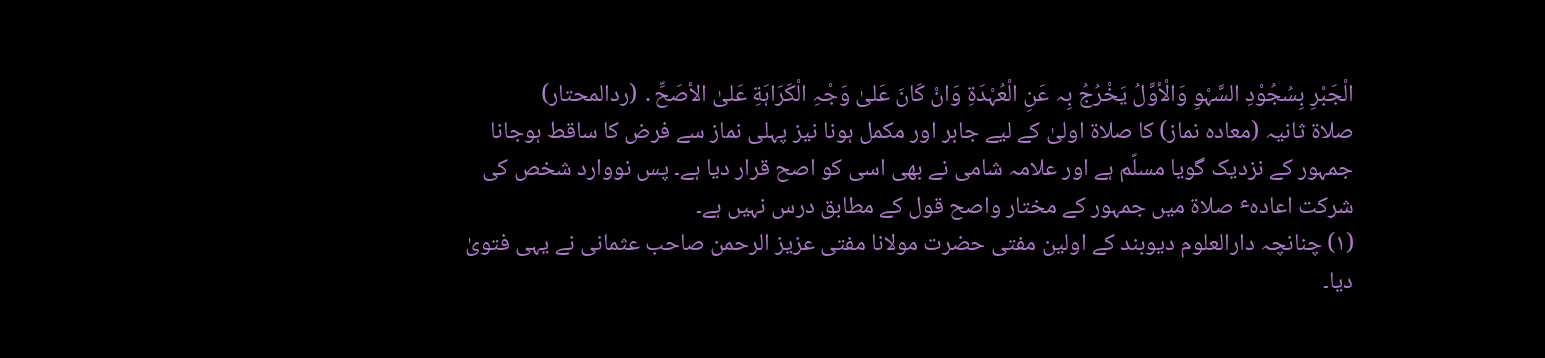الْجَبْرِ بِسُجُوْدِ السَّہْوِ وَالْأوَّلُ یَخْرُجُ بِہ عَنِ الْعُہْدَةِ وَانْ کَانَ عَلیٰ وَجْہِ الْکَرَاہَةِ عَلیٰ الأصَحِّ․ (ردالمحتار)
صلاة ثانیہ (معادہ نماز) کا صلاة اولیٰ کے لیے جابر اور مکمل ہونا نیز پہلی نماز سے فرض کا ساقط ہوجانا جمہور کے نزدیک گویا مسلّم ہے اور علامہ شامی نے بھی اسی کو اصح قرار دیا ہے۔ پس نووارد شخص کی شرکت اعادہٴ صلاة میں جمہور کے مختار واصح قول کے مطابق درس نہیں ہے۔
(۱) چنانچہ دارالعلوم دیوبند کے اولین مفتی حضرت مولانا مفتی عزیز الرحمن صاحب عثمانی نے یہی فتویٰ دیا۔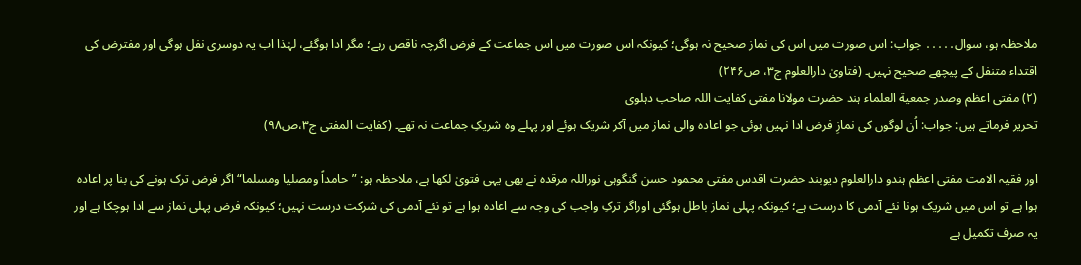ملاحظہ ہو، سوال․․․․․ جواب: اس صورت میں اس کی نماز صحیح نہ ہوگی؛ کیونکہ اس صورت میں اس جماعت کے فرض اگرچہ ناقص رہے؛ مگر ادا ہوگئے، لہٰذا اب یہ دوسری نفل ہوگی اور مفترض کی اقتداء متنفل کے پیچھے صحیح نہیں۔ (فتاویٰ دارالعلوم ج۳، ص۲۴۶)
(۲) مفتی اعظم وصدر جمعیة العلماء ہند حضرت مولانا مفتی کفایت اللہ صاحب دہلوی
تحریر فرماتے ہیں: جواب: اُن لوگوں کی نمازِ فرض ادا نہیں ہوئی جو اعادہ والی نماز میں آکر شریک ہوئے اور پہلے وہ شریکِ جماعت نہ تھے۔ (کفایت المفتی ج۳،ص۹۸)

اور فقیہ الامت مفتی اعظم ہندو دارالعلوم دیوبند حضرت اقدس مفتی محمود حسن گنگوہی نوراللہ مرقدہ نے بھی یہی فتویٰ لکھا ہے، ملاحظہ ہو: ”حامداً ومصلیا ومسلما“ اگر فرض ترک ہونے کی بنا پر اعادہ ہوا ہے تو اس میں شریک ہونا نئے آدمی کا درست ہے؛ کیونکہ پہلی نماز باطل ہوگئی اوراگر ترکِ واجب کی وجہ سے اعادہ ہوا ہے تو نئے آدمی کی شرکت درست نہیں؛ کیونکہ فرض پہلی نماز سے ادا ہوچکا ہے اور یہ صرف تکمیل ہے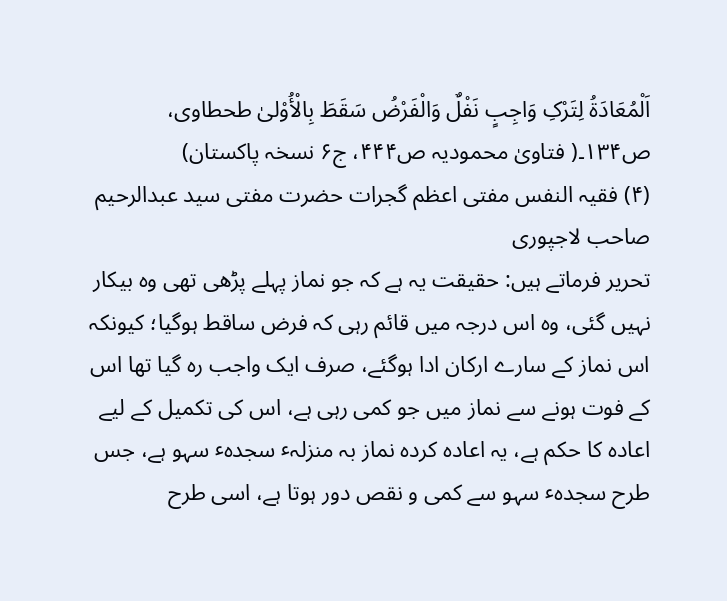اَلْمُعَادَةُ لِتَرْکِ وَاجِبٍ نَفْلٌ وَالْفَرْضُ سَقَطَ بِالْأُوْلیٰ طحطاوی، ص۱۳۴۔( فتاویٰ محمودیہ ص۴۴۴، ج۶ نسخہ پاکستان)
(۴) فقیہ النفس مفتی اعظم گجرات حضرت مفتی سید عبدالرحیم صاحب لاجپوری
تحریر فرماتے ہیں: حقیقت یہ ہے کہ جو نماز پہلے پڑھی تھی وہ بیکار نہیں گئی، وہ اس درجہ میں قائم رہی کہ فرض ساقط ہوگیا؛ کیونکہ اس نماز کے سارے ارکان ادا ہوگئے، صرف ایک واجب رہ گیا تھا اس کے فوت ہونے سے نماز میں جو کمی رہی ہے، اس کی تکمیل کے لیے اعادہ کا حکم ہے، یہ اعادہ کردہ نماز بہ منزلہٴ سجدہٴ سہو ہے، جس طرح سجدہٴ سہو سے کمی و نقص دور ہوتا ہے، اسی طرح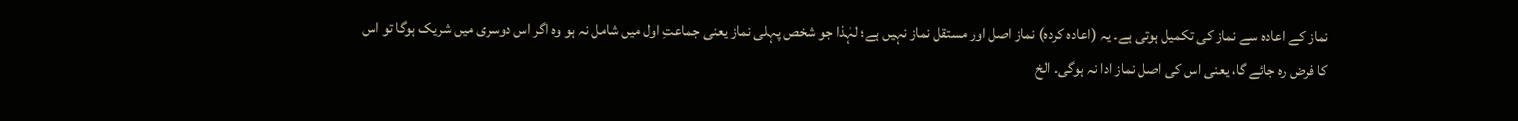نماز کے اعادہ سے نماز کی تکمیل ہوتی ہے۔ یہ (اعادہ کردہ) نماز اصل اور مستقل نماز نہیں ہے؛ لہٰذا جو شخص پہلی نماز یعنی جماعتِ اول میں شامل نہ ہو وہ اگر اس دوسری میں شریک ہوگا تو اس کا فرض رہ جائے گا، یعنی اس کی اصل نماز ادا نہ ہوگی۔ الخ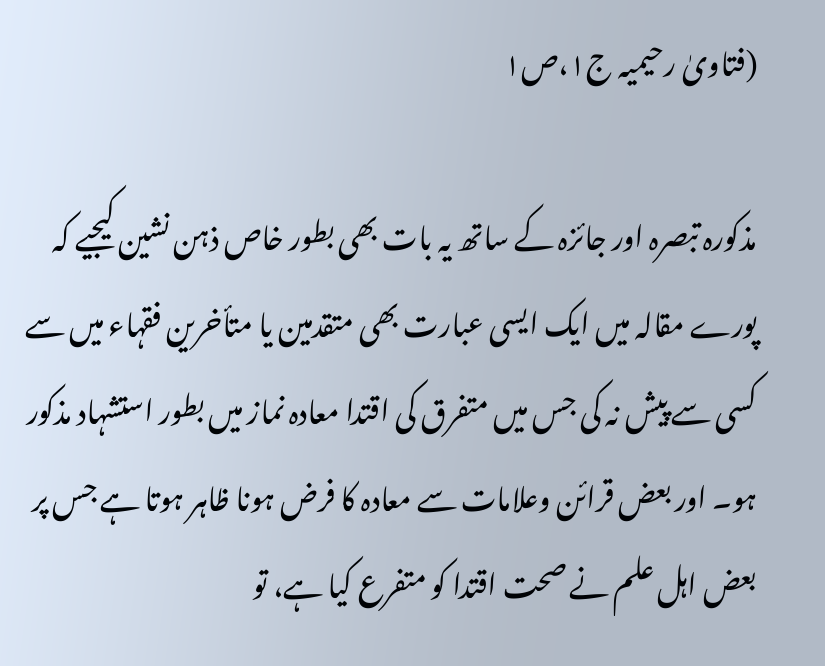(فتاویٰ رحیمیہ ج۱،ص۱

مذکورہ تبصرہ اور جائزہ کے ساتھ یہ بات بھی بطور خاص ذہن نشین کیجیے کہ پورے مقالہ میں ایک ایسی عبارت بھی متقدمین یا متأخرین فقہاء میں سے کسی سے پیش نہ کی جس میں متفرق کی اقتدا معادہ نماز میں بطور استشہاد مذکور ہو۔ اور بعض قرائن وعلامات سے معادہ کا فرض ہونا ظاہر ہوتا ہے جس پر بعض اہل علم نے صحت اقتدا کو متفرع کیا ہے، تو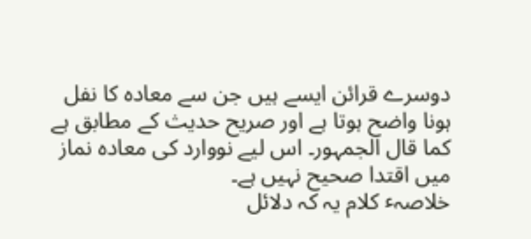دوسرے قرائن ایسے ہیں جن سے معادہ کا نفل ہونا واضح ہوتا ہے اور صریح حدیث کے مطابق ہے کما قال الجمہور۔ اس لیے نووارد کی معادہ نماز میں اقتدا صحیح نہیں ہے۔
خلاصہٴ کلام یہ کہ دلائل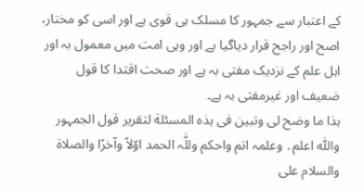کے اعتبار سے جمہور کا مسلک ہی قوی ہے اور اسی کو مختار، اصح اور راجح قرار دیاگیا ہے اور وہی امت میں معمول بہ اور اہل علم کے نزدیک مفتی بہ ہے اور صحت اقتدا کا قول ضعیف اور غیرمفتی بہ ہے۔
ہذا ما وضح لی وتبین فی ہذہ المسئلة لتقریر قول الجمہور واللّٰہ اعلم․ وعلمہ اتم واحکم وللّٰہ الحمد اوّلاً وآخرًا والصلاة والسلام علی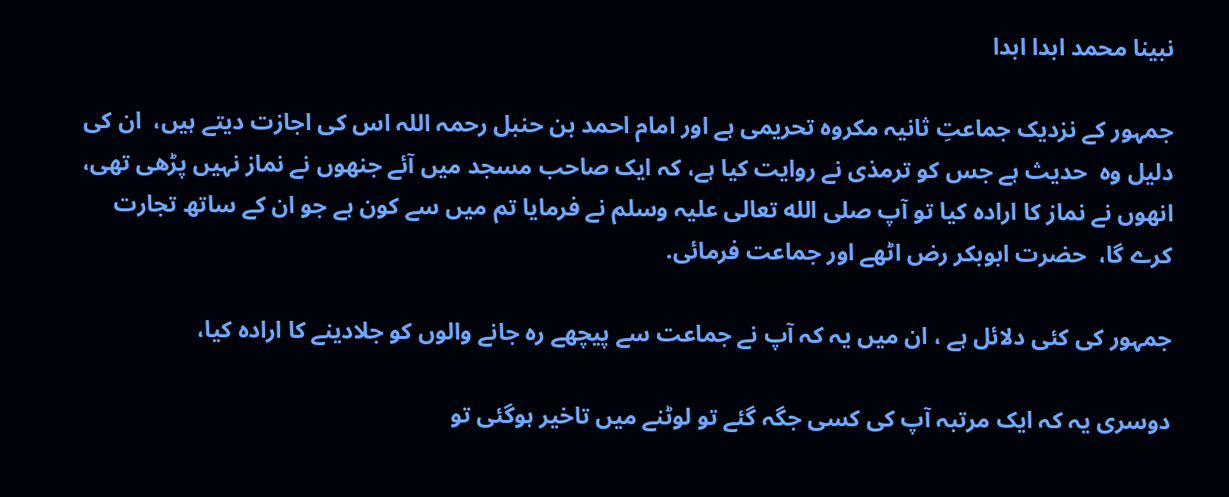نبینا محمد ابدا ابدا

جمہور کے نزدیک جماعتِ ثانیہ مکروہ تحریمی ہے اور امام احمد بن حنبل رحمہ اللہ اس کی اجازت دیتے ہیں،  ان کی دلیل وہ  حدیث ہے جس کو ترمذی نے روایت کیا ہے، کہ ایک صاحب مسجد میں آئے جنھوں نے نماز نہیں پڑھی تھی، انھوں نے نماز کا ارادہ کیا تو آپ صلی الله تعالی علیہ وسلم نے فرمایا تم میں سے کون ہے جو ان کے ساتھ تجارت کرے گا،  حضرت ابوبکر رض اٹھے اور جماعت فرمائی.

جمہور کی کئی دلائل ہے ، ان میں یہ کہ آپ نے جماعت سے پیچھے رہ جانے والوں کو جلادینے کا ارادہ کیا،

دوسری یہ کہ ایک مرتبہ آپ کی کسی جگہ گئے تو لوٹنے میں تاخیر ہوگئی تو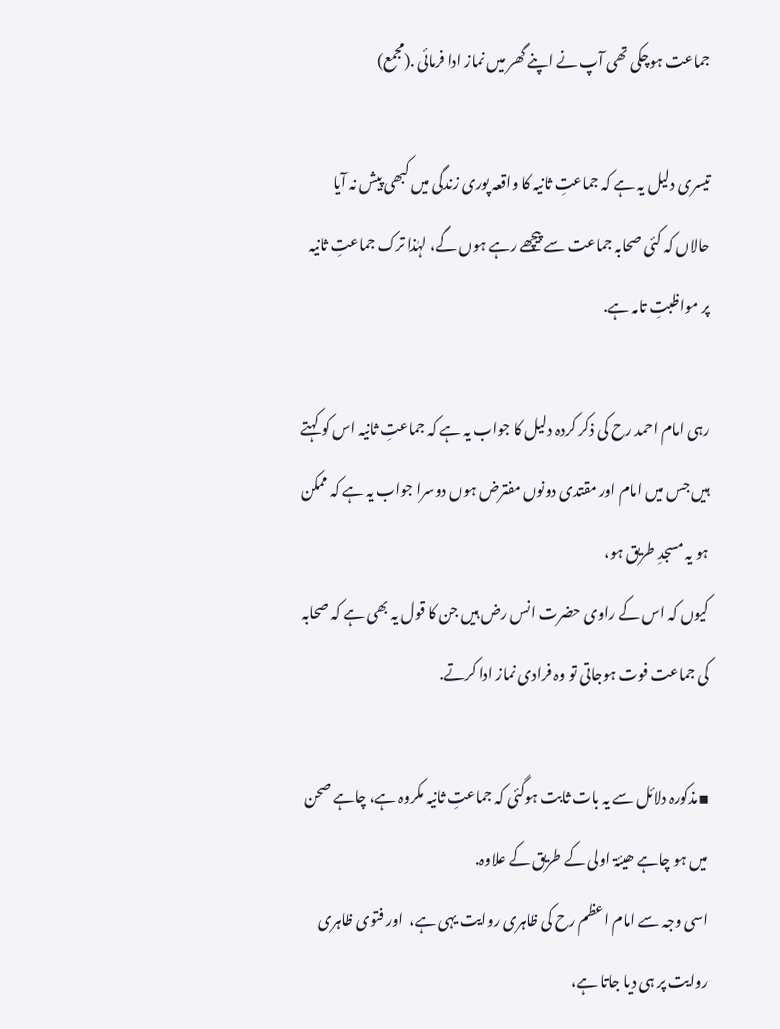جماعت ہوچکی تھی آپ نے اپنے گھر میں نماز ادا فرمائی .(مجمع)

تیسری دلیل یہ ہے کہ جماعتِ ثانیہ کا واقعہ پوری زندگی میں کبھی پیش نہ آیا حالاں کہ کئی صحابہ جماعت سے پیچھے رہے ہوں گے، لہٰذا ترک جماعتِ ثانیہ پر مواظبتِ تامہ ہے.

رہی امام احمد رح کی ذکر کردہ دلیل کا جواب یہ ہے کہ جماعتِ ثانیہ اس کو کہتے ہیں جس میں امام اور مقتدی دونوں مفترض ہوں دوسرا جواب یہ ہے کہ ممکن ہو یہ مسجدِ طریق ہو،
کیوں کہ اس کے راوی حضرت انس رض ہیں جن کا قول یہ بھی ہے کہ صحابہ کی جماعت فوت ہوجاتی تو وہ فرادی نماز ادا کرتے.

▪مذکورہ دلائل سے یہ بات ثابت ہوگئی کہ جماعتِ ثانیہ مکروہ ہے، چاہے صحن میں ہو چاہے ھیئۃ اولی کے طریق کے علاوہ.
اسی وجہ سے امام اعظم رح کی ظاہری روایت یہی ہے،  اور فتوی ظاہری روایت پر ہی دیا جاتا ہے،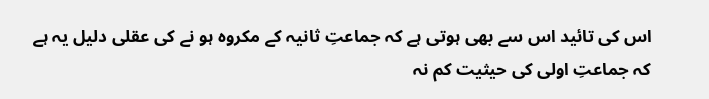اس کی تائید اس سے بھی ہوتی ہے کہ جماعتِ ثانیہ کے مکروہ ہو نے کی عقلی دلیل یہ ہے کہ جماعتِ اولی کی حیثیت کم نہ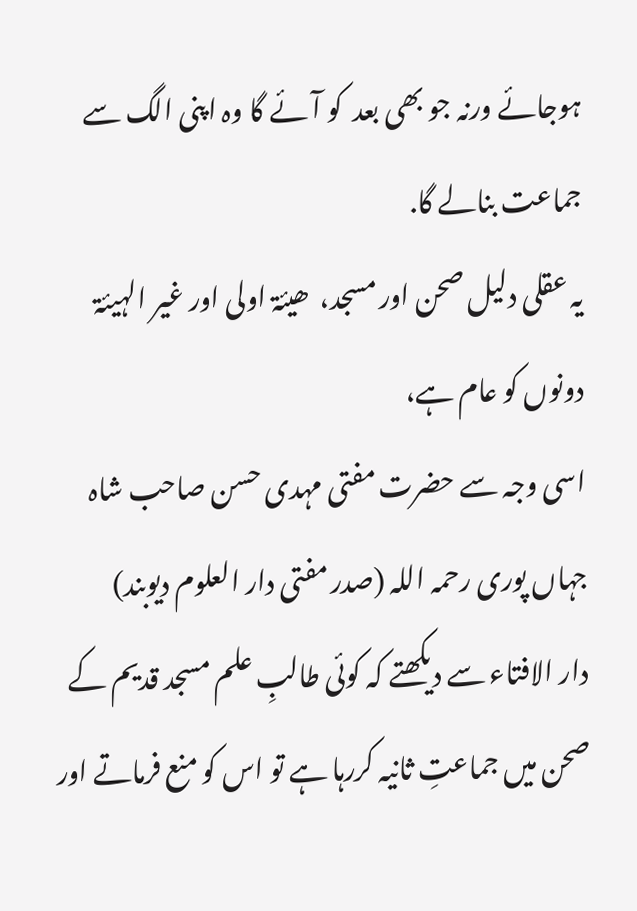ہوجائے ورنہ جو بھی بعد  کو آئے گا وہ اپنی الگ سے جماعت بنالے گا.
یہ عقلی دلیل صحن اور مسجد،  ھیئۃ اولی اور غیر الہیئۃ دونوں کو عام ہے،
اسی وجہ سے حضرت مفتی مہدی حسن صاحب شاہ جہاں پوری رحمہ اللہ (صدر مفتی دار العلوم دیوبند)
دار الافتاء سے دیکھتے کہ کوئی طالبِ علم مسجد قدیم کے صحن میں جماعتِ ثانیہ کررہا ہے تو اس کو منع فرماتے اور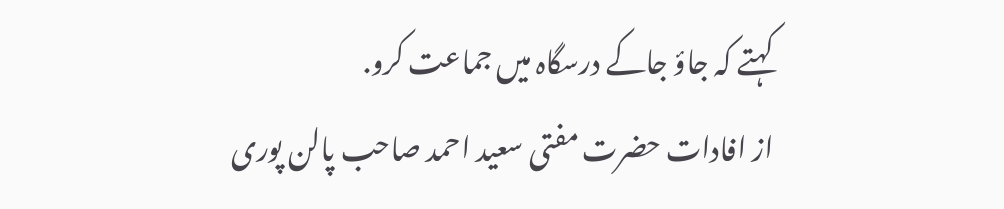کہتے کہ جاؤ جاکے درسگاہ میں جماعت کرو.
از افادات حضرت مفتی سعید احمد صاحب پالن پوری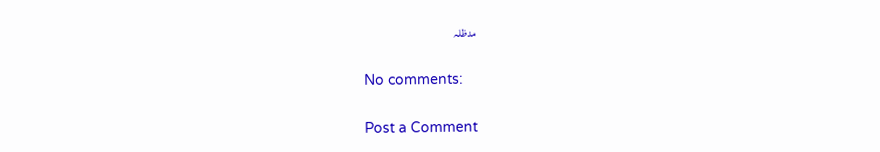مدظلہ

No comments:

Post a Comment